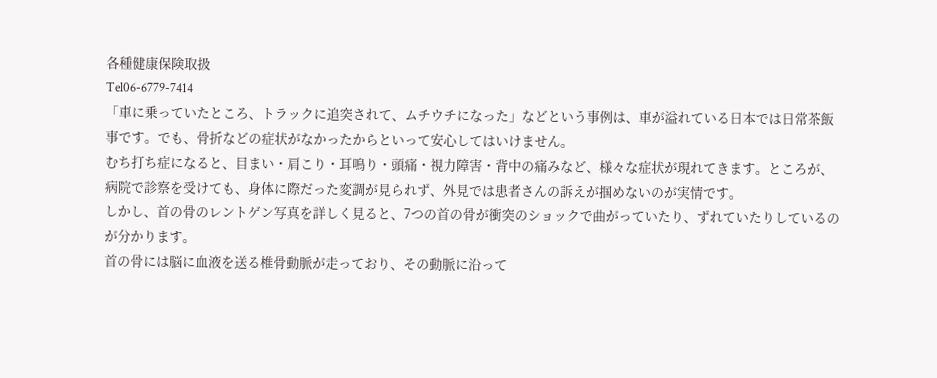各種健康保険取扱
Tel06-6779-7414
「車に乗っていたところ、トラックに追突されて、ムチウチになった」などという事例は、車が溢れている日本では日常茶飯事です。でも、骨折などの症状がなかったからといって安心してはいけません。
むち打ち症になると、目まい・肩こり・耳鳴り・頭痛・視力障害・背中の痛みなど、様々な症状が現れてきます。ところが、病院で診察を受けても、身体に際だった変調が見られず、外見では患者さんの訴えが掴めないのが実情です。
しかし、首の骨のレントゲン写真を詳しく見ると、7つの首の骨が衝突のショックで曲がっていたり、ずれていたりしているのが分かります。
首の骨には脳に血液を送る椎骨動脈が走っており、その動脈に沿って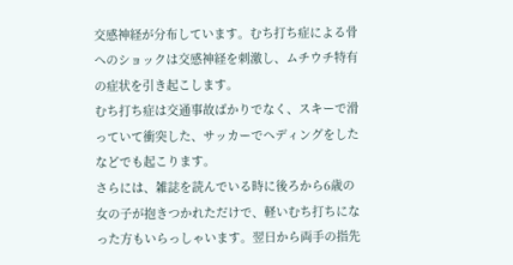交感神経が分布しています。むち打ち症による骨へのショックは交感神経を刺激し、ムチウチ特有の症状を引き起こします。
むち打ち症は交通事故ばかりでなく、スキーで滑っていて衝突した、サッカーでヘディングをしたなどでも起こります。
さらには、雑誌を読んでいる時に後ろから6歳の女の子が抱きつかれただけで、軽いむち打ちになった方もいらっしゃいます。翌日から両手の指先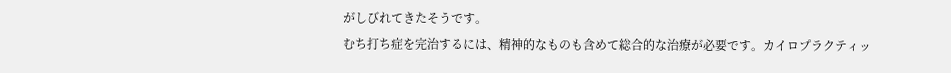がしびれてきたそうです。
むち打ち症を完治するには、精神的なものも含めて総合的な治療が必要です。カイロプラクティッ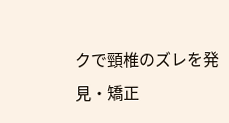クで頸椎のズレを発見・矯正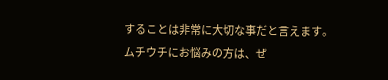することは非常に大切な事だと言えます。
ムチウチにお悩みの方は、ぜ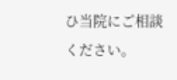ひ当院にご相談ください。